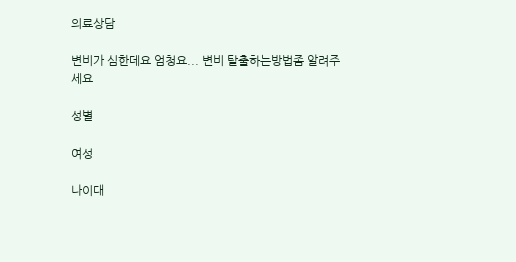의료상담

변비가 심한데요 엄청요... 변비 탈출하는방법좀 알려주세요

성별

여성

나이대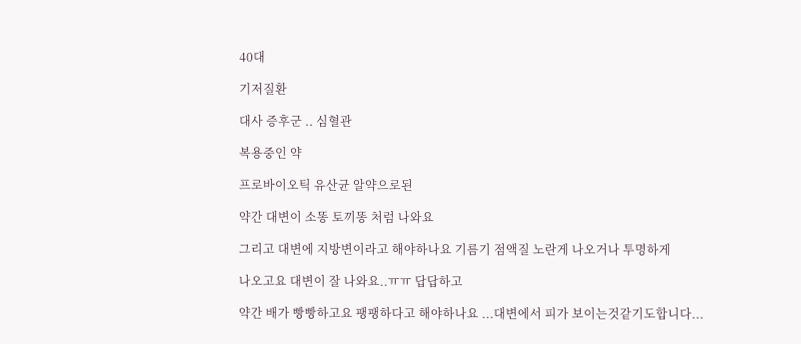40대

기저질환

대사 증후군 .. 심혈관

복용중인 약

프로바이오틱 유산균 알약으로된

약간 대변이 소똥 토끼똥 처럼 나와요

그리고 대변에 지방변이라고 해야하나요 기름기 점액질 노란게 나오거나 투명하게

나오고요 대변이 잘 나와요..ㅠㅠ 답답하고

약간 배가 빵빵하고요 팽팽하다고 해야하나요 ...대변에서 피가 보이는것같기도합니다...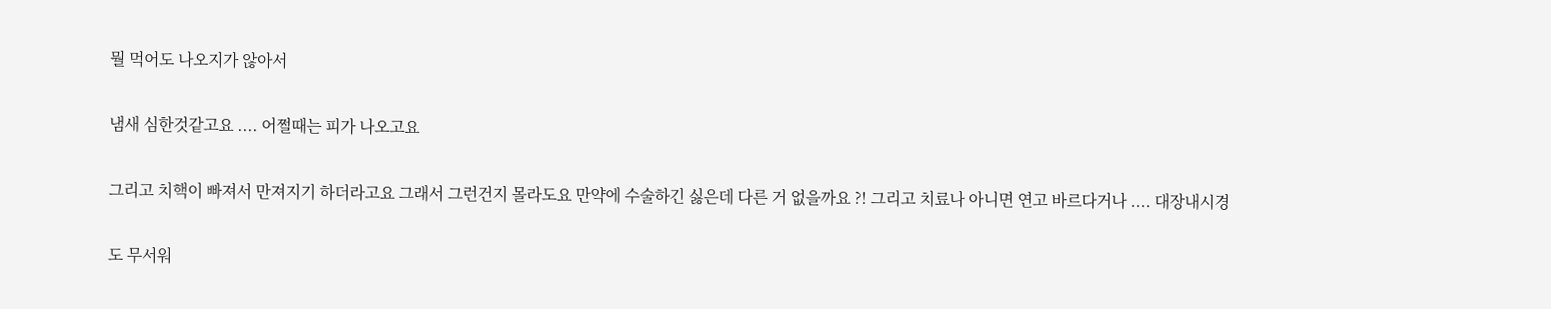뭘 먹어도 나오지가 않아서

냄새 심한것같고요 .... 어쩔때는 피가 나오고요

그리고 치핵이 빠져서 만져지기 하더라고요 그래서 그런건지 몰라도요 만약에 수술하긴 싫은데 다른 거 없을까요 ?! 그리고 치료나 아니면 연고 바르다거나 .... 대장내시경

도 무서워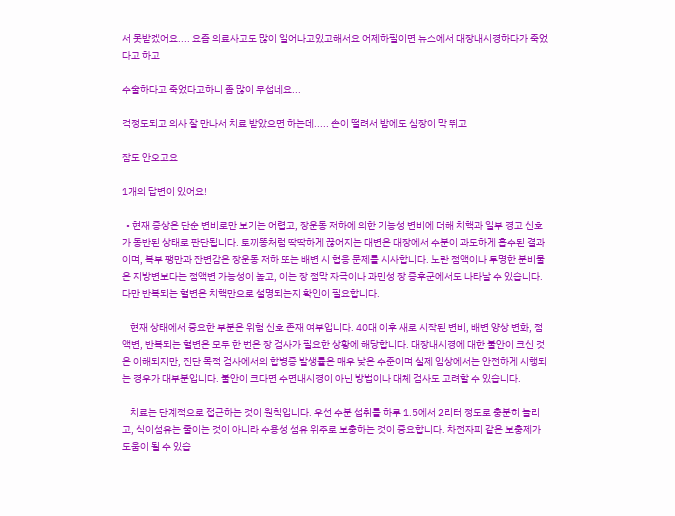서 못받겠어요.... 요즘 의료사고도 많이 일어나고있고해서요 어제하필이면 뉴스에서 대장내시경하다가 죽었다고 하고

수술하다고 죽었다고하니 좀 많이 무섭네요...

걱정도되고 의사 잘 만나서 치료 받았으면 하는데..... 손이 떨려서 밤에도 심장이 막 뛰고

잠도 안오고요

1개의 답변이 있어요!

  • 현재 증상은 단순 변비로만 보기는 어렵고, 장운동 저하에 의한 기능성 변비에 더해 치핵과 일부 경고 신호가 동반된 상태로 판단됩니다. 토끼똥처럼 딱딱하게 끊어지는 대변은 대장에서 수분이 과도하게 흡수된 결과이며, 복부 팽만과 잔변감은 장운동 저하 또는 배변 시 협응 문제를 시사합니다. 노란 점액이나 투명한 분비물은 지방변보다는 점액변 가능성이 높고, 이는 장 점막 자극이나 과민성 장 증후군에서도 나타날 수 있습니다. 다만 반복되는 혈변은 치핵만으로 설명되는지 확인이 필요합니다.

    현재 상태에서 중요한 부분은 위험 신호 존재 여부입니다. 40대 이후 새로 시작된 변비, 배변 양상 변화, 점액변, 반복되는 혈변은 모두 한 번은 장 검사가 필요한 상황에 해당합니다. 대장내시경에 대한 불안이 크신 것은 이해되지만, 진단 목적 검사에서의 합병증 발생률은 매우 낮은 수준이며 실제 임상에서는 안전하게 시행되는 경우가 대부분입니다. 불안이 크다면 수면내시경이 아닌 방법이나 대체 검사도 고려할 수 있습니다.

    치료는 단계적으로 접근하는 것이 원칙입니다. 우선 수분 섭취를 하루 1.5에서 2리터 정도로 충분히 늘리고, 식이섬유는 줄이는 것이 아니라 수용성 섬유 위주로 보충하는 것이 중요합니다. 차전자피 같은 보충제가 도움이 될 수 있습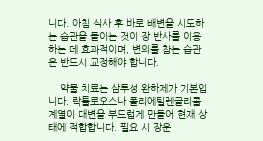니다. 아침 식사 후 바로 배변을 시도하는 습관을 들이는 것이 장 반사를 이용하는 데 효과적이며, 변의를 참는 습관은 반드시 교정해야 합니다.

    약물 치료는 삼투성 완하제가 기본입니다. 락툴로오스나 폴리에틸렌글리콜 계열이 대변을 부드럽게 만들어 현재 상태에 적합합니다. 필요 시 장운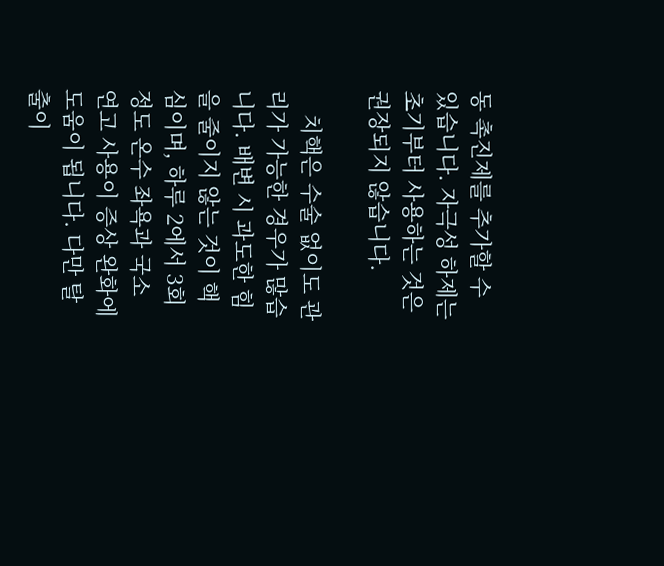동 촉진제를 추가할 수 있습니다. 자극성 하제는 초기부터 사용하는 것은 권장되지 않습니다.

    치핵은 수술 없이도 관리가 가능한 경우가 많습니다. 배변 시 과도한 힘을 줄이지 않는 것이 핵심이며, 하루 2에서 3회 정도 온수 좌욕과 국소 연고 사용이 증상 완화에 도움이 됩니다. 다만 탈출이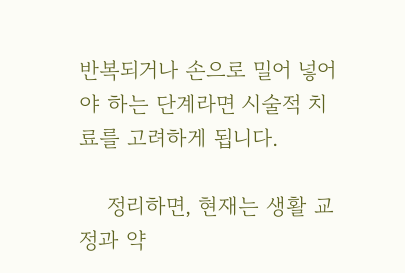반복되거나 손으로 밀어 넣어야 하는 단계라면 시술적 치료를 고려하게 됩니다.

    정리하면, 현재는 생활 교정과 약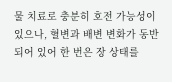물 치료로 충분히 호전 가능성이 있으나, 혈변과 배변 변화가 동반되어 있어 한 번은 장 상태를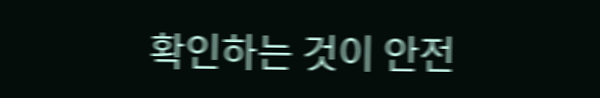확인하는 것이 안전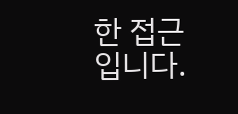한 접근입니다.